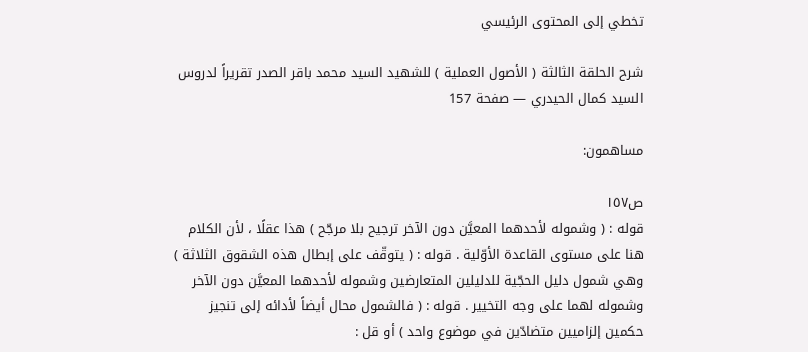تخطي إلى المحتوى الرئيسي

شرح الحلقة الثالثة ( الأصول العملية ) للشهيد السيد محمد باقر الصدر تقريراً لدروس السيد كمال الحيدري — صفحة 157

مساهمون:

ص١٥٧
قوله : ( وشموله لأحدهما المعيَّن دون الآخر ترجيح بلا مرجّح ) هذا عقلًا ، لأن الكلام هنا على مستوى القاعدة الأوّلية . قوله : ( يتوقّف على إبطال هذه الشقوق الثلاثة ) وهي شمول دليل الحجّية للدليلين المتعارضين وشموله لأحدهما المعيَّن دون الآخر وشموله لهما على وجه التخيير . قوله : ( فالشمول محال أيضاً لأدائه إلى تنجيز حكمين إلزاميين متضادّين في موضوع واحد ) أو قل :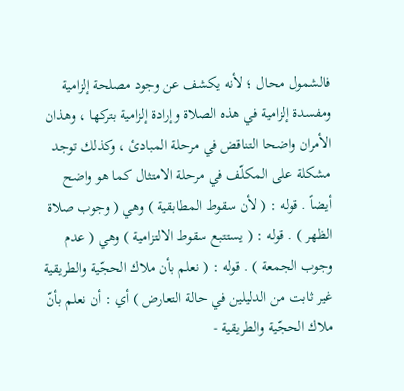فالشمول محال ؛ لأنه يكشف عن وجود مصلحة إلزامية ومفسدة إلزامية في هذه الصلاة وإرادة إلزامية بتركها ، وهذان الأمران واضحا التناقض في مرحلة المبادئ ، وكذلك توجد مشكلة على المكلّف في مرحلة الامتثال كما هو واضح أيضاً . قوله : ( لأن سقوط المطابقية ) وهي ( وجوب صلاة الظهر ) . قوله : ( يستتبع سقوط الالتزامية ) وهي ( عدم وجوب الجمعة ) . قوله : ( نعلم بأن ملاك الحجّية والطريقية غير ثابت من الدليلين في حالة التعارض ) أي : أن نعلم بأنّ ملاك الحجّية والطريقية -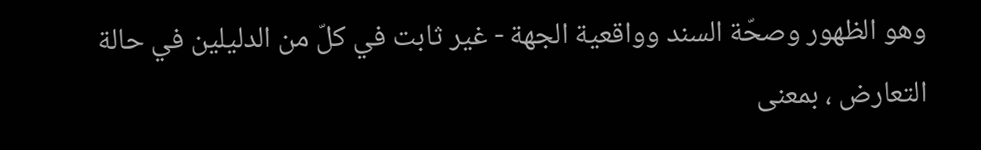وهو الظهور وصحّة السند وواقعية الجهة - غير ثابت في كلّ من الدليلين في حالة التعارض ، بمعنى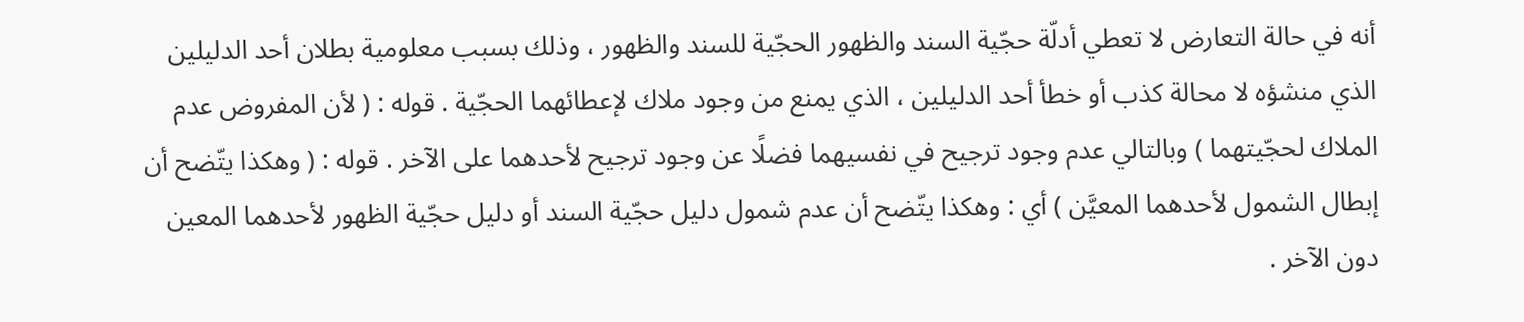أنه في حالة التعارض لا تعطي أدلّة حجّية السند والظهور الحجّية للسند والظهور ، وذلك بسبب معلومية بطلان أحد الدليلين الذي منشؤه لا محالة كذب أو خطأ أحد الدليلين ، الذي يمنع من وجود ملاك لإعطائهما الحجّية . قوله : ( لأن المفروض عدم الملاك لحجّيتهما ) وبالتالي عدم وجود ترجيح في نفسيهما فضلًا عن وجود ترجيح لأحدهما على الآخر . قوله : ( وهكذا يتّضح أن إبطال الشمول لأحدهما المعيَّن ) أي : وهكذا يتّضح أن عدم شمول دليل حجّية السند أو دليل حجّية الظهور لأحدهما المعين دون الآخر .